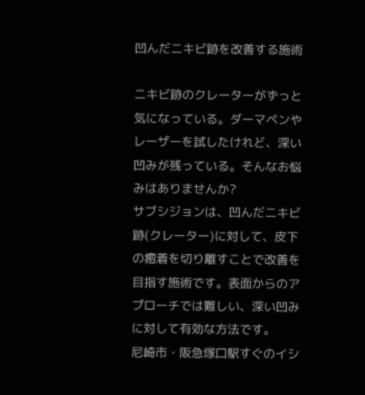凹んだニキビ跡を改善する施術

ニキビ跡のクレーターがずっと気になっている。ダーマペンやレーザーを試したけれど、深い凹みが残っている。そんなお悩みはありませんか?
サブシジョンは、凹んだニキビ跡(クレーター)に対して、皮下の癒着を切り離すことで改善を目指す施術です。表面からのアプローチでは難しい、深い凹みに対して有効な方法です。
尼崎市・阪急塚口駅すぐのイシ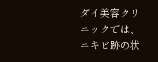ダイ美容クリニックでは、ニキビ跡の状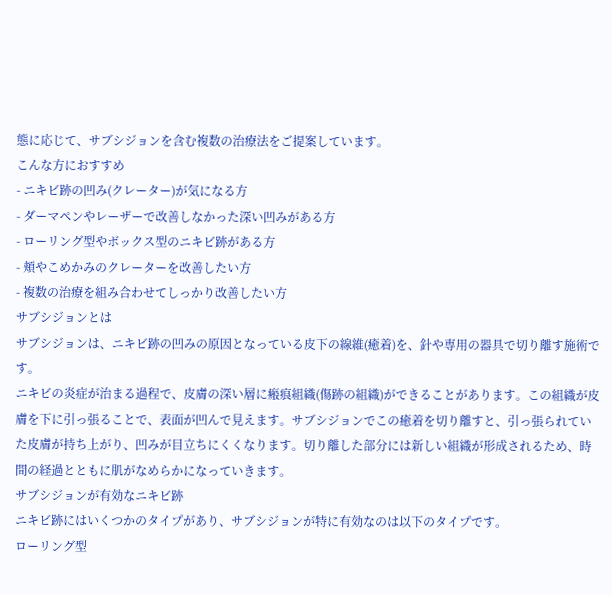態に応じて、サブシジョンを含む複数の治療法をご提案しています。
こんな方におすすめ
- ニキビ跡の凹み(クレーター)が気になる方
- ダーマペンやレーザーで改善しなかった深い凹みがある方
- ローリング型やボックス型のニキビ跡がある方
- 頬やこめかみのクレーターを改善したい方
- 複数の治療を組み合わせてしっかり改善したい方
サブシジョンとは
サブシジョンは、ニキビ跡の凹みの原因となっている皮下の線維(癒着)を、針や専用の器具で切り離す施術です。
ニキビの炎症が治まる過程で、皮膚の深い層に瘢痕組織(傷跡の組織)ができることがあります。この組織が皮膚を下に引っ張ることで、表面が凹んで見えます。サブシジョンでこの癒着を切り離すと、引っ張られていた皮膚が持ち上がり、凹みが目立ちにくくなります。切り離した部分には新しい組織が形成されるため、時間の経過とともに肌がなめらかになっていきます。
サブシジョンが有効なニキビ跡
ニキビ跡にはいくつかのタイプがあり、サブシジョンが特に有効なのは以下のタイプです。
ローリング型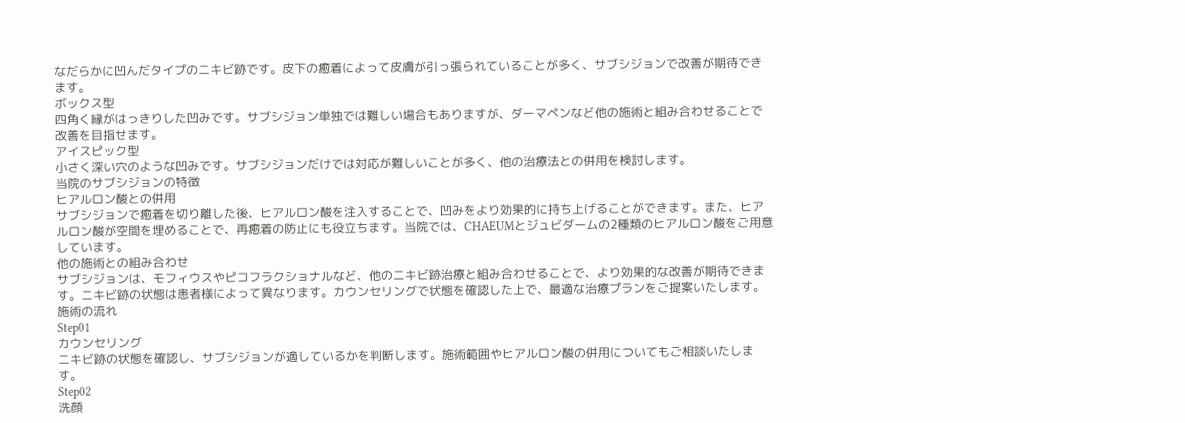なだらかに凹んだタイプのニキビ跡です。皮下の癒着によって皮膚が引っ張られていることが多く、サブシジョンで改善が期待できます。
ボックス型
四角く縁がはっきりした凹みです。サブシジョン単独では難しい場合もありますが、ダーマペンなど他の施術と組み合わせることで改善を目指せます。
アイスピック型
小さく深い穴のような凹みです。サブシジョンだけでは対応が難しいことが多く、他の治療法との併用を検討します。
当院のサブシジョンの特徴
ヒアルロン酸との併用
サブシジョンで癒着を切り離した後、ヒアルロン酸を注入することで、凹みをより効果的に持ち上げることができます。また、ヒアルロン酸が空間を埋めることで、再癒着の防止にも役立ちます。当院では、CHAEUMとジュビダームの2種類のヒアルロン酸をご用意しています。
他の施術との組み合わせ
サブシジョンは、モフィウスやピコフラクショナルなど、他のニキビ跡治療と組み合わせることで、より効果的な改善が期待できます。ニキビ跡の状態は患者様によって異なります。カウンセリングで状態を確認した上で、最適な治療プランをご提案いたします。
施術の流れ
Step01
カウンセリング
ニキビ跡の状態を確認し、サブシジョンが適しているかを判断します。施術範囲やヒアルロン酸の併用についてもご相談いたします。
Step02
洗顔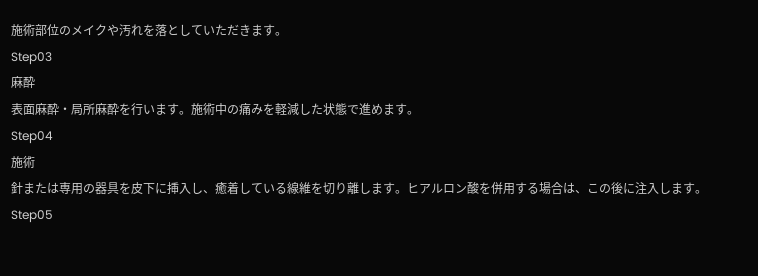施術部位のメイクや汚れを落としていただきます。
Step03
麻酔
表面麻酔・局所麻酔を行います。施術中の痛みを軽減した状態で進めます。
Step04
施術
針または専用の器具を皮下に挿入し、癒着している線維を切り離します。ヒアルロン酸を併用する場合は、この後に注入します。
Step05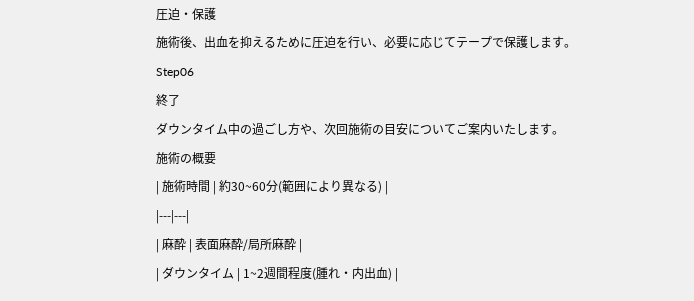圧迫・保護
施術後、出血を抑えるために圧迫を行い、必要に応じてテープで保護します。
Step06
終了
ダウンタイム中の過ごし方や、次回施術の目安についてご案内いたします。
施術の概要
| 施術時間 | 約30~60分(範囲により異なる) |
|---|---|
| 麻酔 | 表面麻酔/局所麻酔 |
| ダウンタイム | 1~2週間程度(腫れ・内出血) |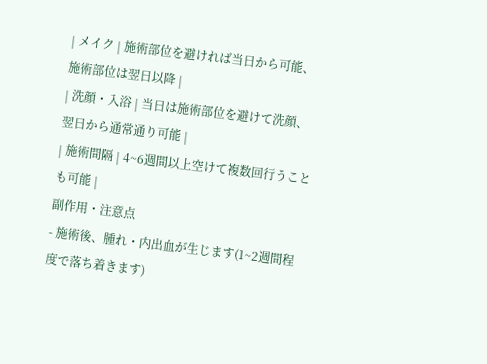| メイク | 施術部位を避ければ当日から可能、施術部位は翌日以降 |
| 洗顔・入浴 | 当日は施術部位を避けて洗顔、翌日から通常通り可能 |
| 施術間隔 | 4~6週間以上空けて複数回行うことも可能 |
副作用・注意点
- 施術後、腫れ・内出血が生じます(1~2週間程度で落ち着きます)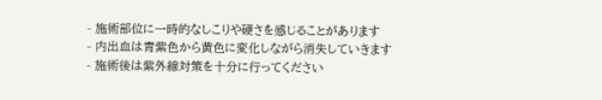- 施術部位に一時的なしこりや硬さを感じることがあります
- 内出血は青紫色から黄色に変化しながら消失していきます
- 施術後は紫外線対策を十分に行ってください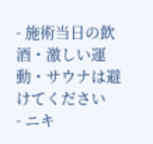- 施術当日の飲酒・激しい運動・サウナは避けてください
- ニキ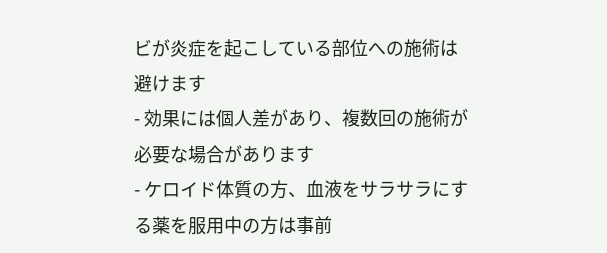ビが炎症を起こしている部位への施術は避けます
- 効果には個人差があり、複数回の施術が必要な場合があります
- ケロイド体質の方、血液をサラサラにする薬を服用中の方は事前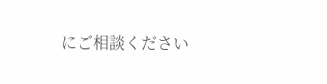にご相談ください